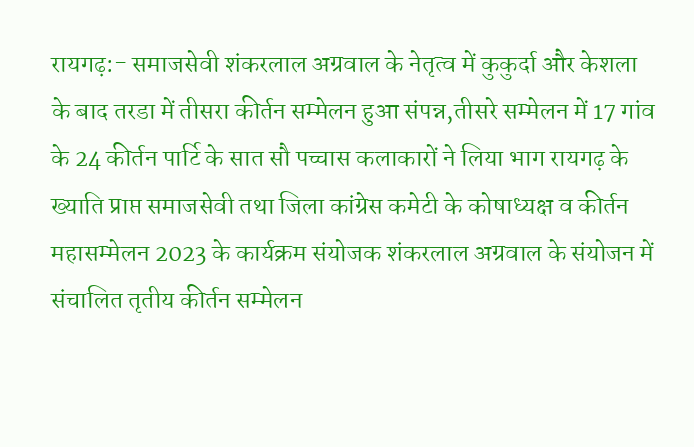रायगढ़:- समाजसेवी शंकरलाल अग्रवाल के नेतृत्व में कुकुर्दा और केशला के बाद तरडा में तीसरा कीर्तन सम्मेलन हुआ संपन्न,तीसरे सम्मेलन में 17 गांव के 24 कीर्तन पार्टि के सात सौ पच्चास कलाकारों ने लिया भाग रायगढ़ के ख्याति प्राप्त समाजसेवी तथा जिला कांग्रेस कमेटी के कोषाध्यक्ष व कीर्तन महासम्मेलन 2023 के कार्यक्रम संयोजक शंकरलाल अग्रवाल के संयोजन में संचालित तृतीय कीर्तन सम्मेलन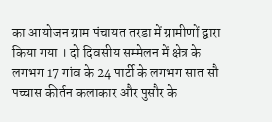का आयोजन ग्राम पंचायत तरडा में ग्रामीणों द्वारा किया गया । दो दिवसीय सम्मेलन में क्षेत्र के लगभग 17 गांव के 24 पार्टी के लगभग सात सौ पच्चास कीर्तन कलाकार और पुसौर के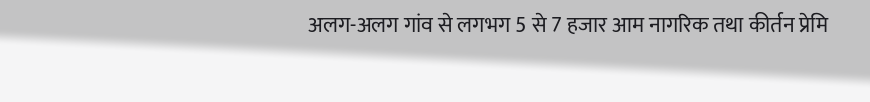अलग-अलग गांव से लगभग 5 से 7 हजार आम नागरिक तथा कीर्तन प्रेमि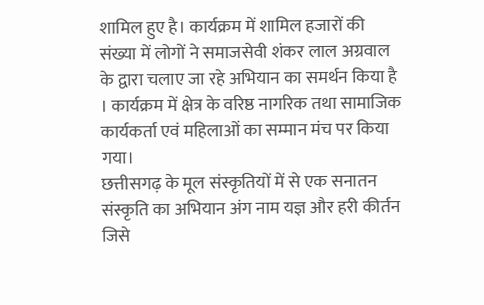शामिल हुए है। कार्यक्रम में शामिल हजारों की संख्या में लोगों ने समाजसेवी शंकर लाल अग्रवाल के द्वारा चलाए जा रहे अभियान का समर्थन किया है । कार्यक्रम में क्षेत्र के वरिष्ठ नागरिक तथा सामाजिक कार्यकर्ता एवं महिलाओं का सम्मान मंच पर किया गया।
छत्तीसगढ़ के मूल संस्कृतियों में से एक सनातन संस्कृति का अभियान अंग नाम यज्ञ और हरी कीर्तन जिसे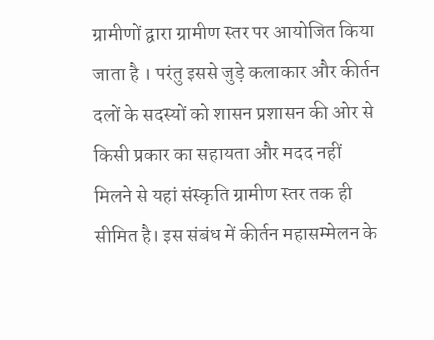ग्रामीणों द्वारा ग्रामीण स्तर पर आयोजित किया जाता है । परंतु इससे जुड़े कलाकार और कीर्तन दलों के सदस्यों को शासन प्रशासन की ओर से किसी प्रकार का सहायता और मदद नहीं मिलने से यहां संस्कृति ग्रामीण स्तर तक ही सीमित है। इस संबंध में कीर्तन महासम्मेलन के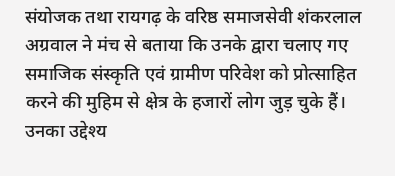संयोजक तथा रायगढ़ के वरिष्ठ समाजसेवी शंकरलाल अग्रवाल ने मंच से बताया कि उनके द्वारा चलाए गए समाजिक संस्कृति एवं ग्रामीण परिवेश को प्रोत्साहित करने की मुहिम से क्षेत्र के हजारों लोग जुड़ चुके हैं। उनका उद्देश्य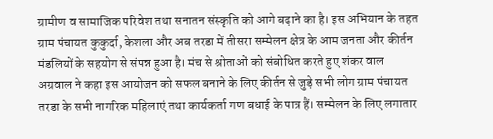ग्रामीण व सामाजिक परिवेश तथा सनातन संस्कृति को आगे बढ़ाने का है। इस अभियान के तहत ग्राम पंचायत कुकुर्दा, केशला और अब तरडा में तीसरा सम्मेलन क्षेत्र के आम जनता और कीर्तन मंडलियों के सहयोग से संपन्न हुआ है। मंच से श्रोताओं को संबोधित करते हुए शंकर वाल अग्रवाल ने कहा इस आयोजन को सफल बनाने के लिए कीर्तन से जुड़े सभी लोग ग्राम पंचायत तरडा के सभी नागरिक महिलाएं तथा कार्यकर्ता गण बधाई के पात्र हैं। सम्मेलन के लिए लगातार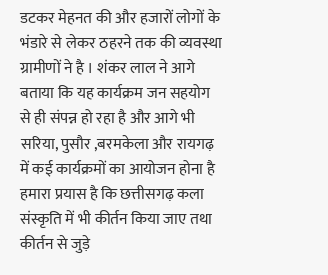डटकर मेहनत की और हजारों लोगों के भंडारे से लेकर ठहरने तक की व्यवस्था ग्रामीणों ने है । शंकर लाल ने आगे बताया कि यह कार्यक्रम जन सहयोग से ही संपन्न हो रहा है और आगे भी सरिया, पुसौर ,बरमकेला और रायगढ़ में कई कार्यक्रमों का आयोजन होना है हमारा प्रयास है कि छत्तीसगढ़ कला संस्कृति में भी कीर्तन किया जाए तथा कीर्तन से जुड़े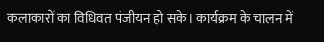कलाकारों का विधिवत पंजीयन हो सके। कार्यक्रम के चालन में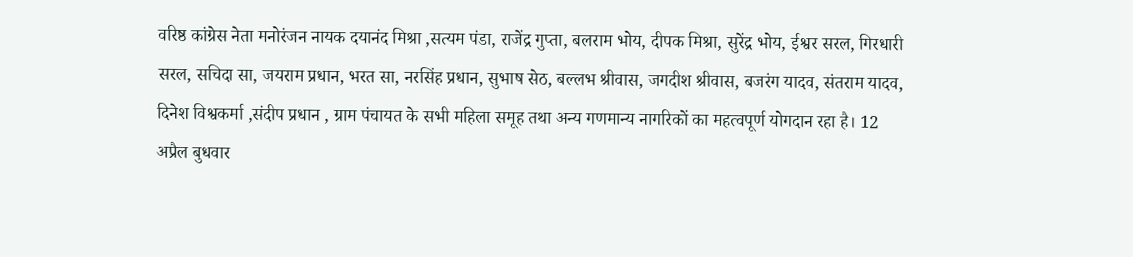वरिष्ठ कांग्रेस नेता मनोरंजन नायक दयानंद मिश्रा ,सत्यम पंडा, राजेंद्र गुप्ता, बलराम भोय, दीपक मिश्रा, सुरेंद्र भोय, ईश्वर सरल, गिरधारी सरल, सचिदा सा, जयराम प्रधान, भरत सा, नरसिंह प्रधान, सुभाष सेठ, बल्लभ श्रीवास, जगदीश श्रीवास, बजरंग यादव, संतराम यादव, दिनेश विश्वकर्मा ,संदीप प्रधान , ग्राम पंचायत के सभी महिला समूह तथा अन्य गणमान्य नागरिकों का महत्वपूर्ण योगदान रहा है। 12 अप्रैल बुधवार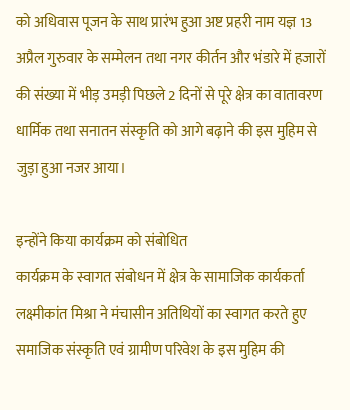को अधिवास पूजन के साथ प्रारंभ हुआ अष्ट प्रहरी नाम यज्ञ 13 अप्रैल गुरुवार के सम्मेलन तथा नगर कीर्तन और भंडारे में हजारों की संख्या में भीड़ उमड़ी पिछले 2 दिनों से पूरे क्षेत्र का वातावरण धार्मिक तथा सनातन संस्कृति को आगे बढ़ाने की इस मुहिम से जुड़ा हुआ नजर आया।

इन्होंने किया कार्यक्रम को संबोधित
कार्यक्रम के स्वागत संबोधन में क्षेत्र के सामाजिक कार्यकर्ता लक्ष्मीकांत मिश्रा ने मंचासीन अतिथियों का स्वागत करते हुए समाजिक संस्कृति एवं ग्रामीण परिवेश के इस मुहिम की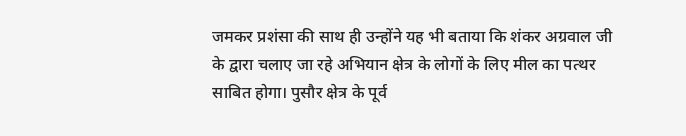जमकर प्रशंसा की साथ ही उन्होंने यह भी बताया कि शंकर अग्रवाल जी के द्वारा चलाए जा रहे अभियान क्षेत्र के लोगों के लिए मील का पत्थर साबित होगा। पुसौर क्षेत्र के पूर्व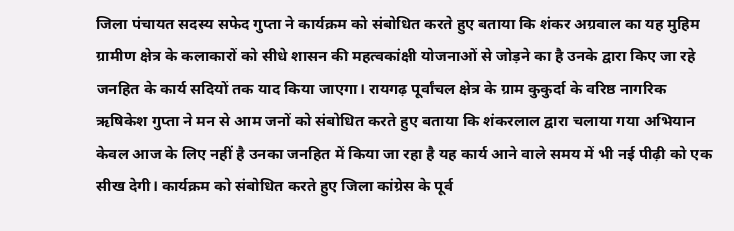जिला पंचायत सदस्य सफेद गुप्ता ने कार्यक्रम को संबोधित करते हुए बताया कि शंकर अग्रवाल का यह मुहिम ग्रामीण क्षेत्र के कलाकारों को सीधे शासन की महत्वकांक्षी योजनाओं से जोड़ने का है उनके द्वारा किए जा रहे जनहित के कार्य सदियों तक याद किया जाएगा। रायगढ़ पूर्वांचल क्षेत्र के ग्राम कुकुर्दा के वरिष्ठ नागरिक ऋषिकेश गुप्ता ने मन से आम जनों को संबोधित करते हुए बताया कि शंकरलाल द्वारा चलाया गया अभियान केवल आज के लिए नहीं है उनका जनहित में किया जा रहा है यह कार्य आने वाले समय में भी नई पीढ़ी को एक सीख देगी। कार्यक्रम को संबोधित करते हुए जिला कांग्रेस के पूर्व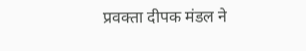प्रवक्ता दीपक मंडल ने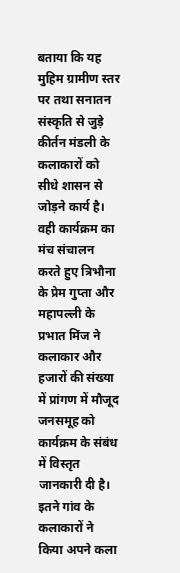बताया कि यह मुहिम ग्रामीण स्तर पर तथा सनातन संस्कृति से जुड़े कीर्तन मंडली के कलाकारों को सीधे शासन से जोड़ने कार्य है। वही कार्यक्रम का मंच संचालन करते हुए त्रिभौना के प्रेम गुप्ता और महापल्ली के प्रभात मिंज ने कलाकार और हजारों की संख्या में प्रांगण में मौजूद जनसमूह को कार्यक्रम के संबंध में विस्तृत जानकारी दी है।
इतने गांव के कलाकारों ने किया अपने कला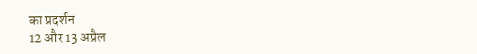का प्रदर्शन
12 और 13 अप्रैल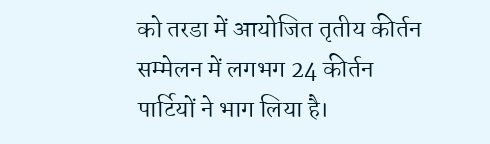को तरडा में आयोजित तृतीय कीर्तन सम्मेलन में लगभग 24 कीर्तन पार्टियों ने भाग लिया है।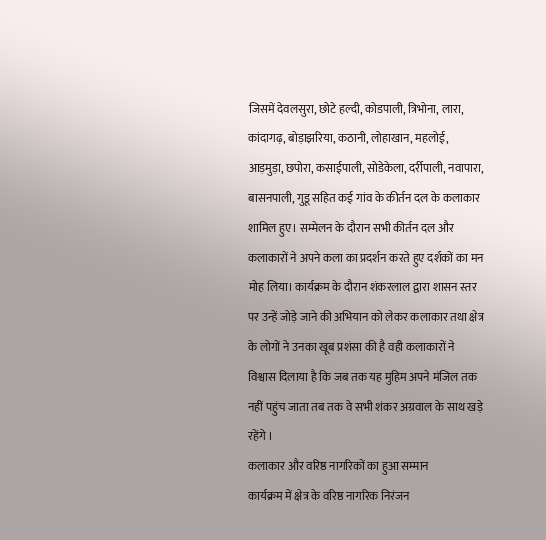जिसमें देवलसुरा, छोटे हल्दी, कोडपाली, त्रिभोना, लारा, कांदागढ़, बोड़ाझरिया, कठानी, लोहाखान, महलोई, आड़मुड़ा, छपोरा, कसाईपाली, सोडेकेला, दर्रीपाली, नवापारा, बासनपाली, गुडू सहित कई गांव के कीर्तन दल के कलाकार शामिल हुए। सम्मेलन के दौरान सभी कीर्तन दल और कलाकारों ने अपने कला का प्रदर्शन करते हुए दर्शकों का मन मोह लिया। कार्यक्रम के दौरान शंकरलाल द्वारा शासन स्तर पर उन्हें जोड़े जाने की अभियान को लेकर कलाकार तथा क्षेत्र के लोगों ने उनका खूब प्रशंसा की है वही कलाकारों ने विश्वास दिलाया है कि जब तक यह मुहिम अपने मंजिल तक नहीं पहुंच जाता तब तक वे सभी शंकर अग्रवाल के साथ खड़े रहेंगे ।
कलाकार और वरिष्ठ नागरिकों का हुआ सम्मान
कार्यक्रम में क्षेत्र के वरिष्ठ नागरिक निरंजन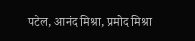पटेल, आनंद मिश्रा, प्रमोद मिश्रा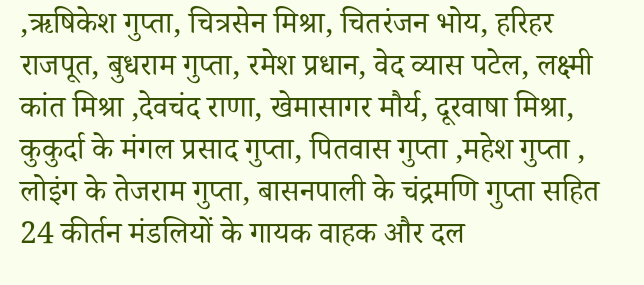,ऋषिकेश गुप्ता, चित्रसेन मिश्रा, चितरंजन भोय, हरिहर राजपूत, बुधराम गुप्ता, रमेश प्रधान, वेद व्यास पटेल, लक्ष्मी कांत मिश्रा ,देवचंद राणा, खेमासागर मौर्य, दूरवाषा मिश्रा, कुकुर्दा के मंगल प्रसाद गुप्ता, पितवास गुप्ता ,महेश गुप्ता , लोइंग के तेजराम गुप्ता, बासनपाली के चंद्रमणि गुप्ता सहित 24 कीर्तन मंडलियों के गायक वाहक और दल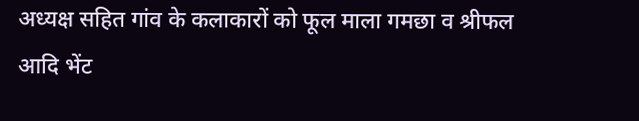अध्यक्ष सहित गांव के कलाकारों को फूल माला गमछा व श्रीफल आदि भेंट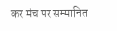कर मंच पर सम्मानित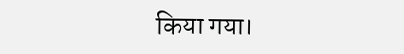किया गया।